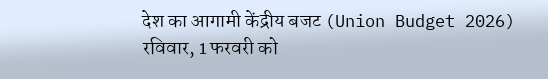देश का आगामी केंद्रीय बजट (Union Budget 2026) रविवार, 1 फरवरी को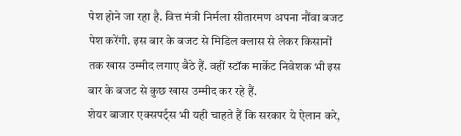पेश होने जा रहा है. वित्त मंत्री निर्मला सीतारमण अपना नौंवा बजट पेश करेंगी. इस बार के बजट से मिडिल क्लास से लेकर किसानों तक खास उम्मीद लगाए बैठे हैं. वहीं स्टॉक मार्केट निवेशक भी इस बार के बजट से कुछ खास उम्मीद कर रहे हैं.
शेयर बाजार एक्सपर्ट्स भी यही चाहते हैं कि सरकार ये ऐलान करे,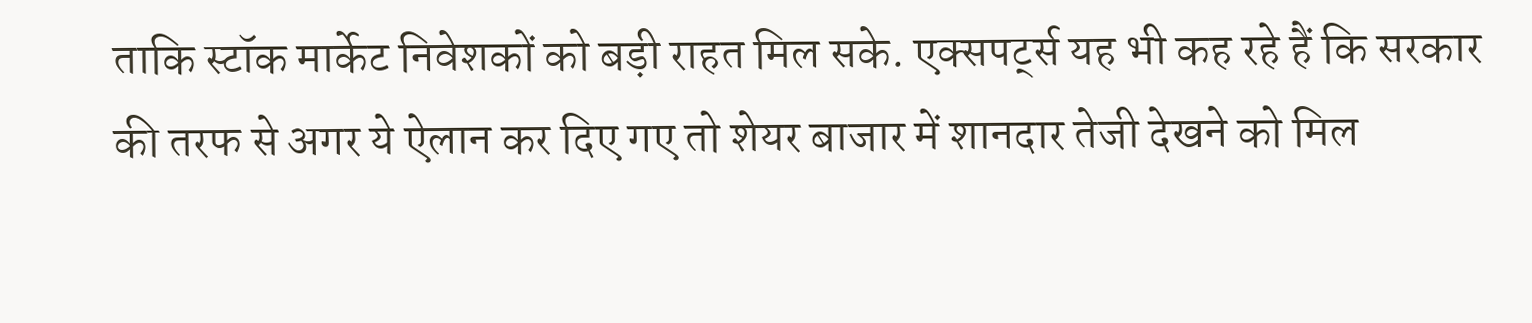ताकि स्टॉक मार्केट निवेशकों को बड़ी राहत मिल सके. एक्सपर्ट्स यह भी कह रहे हैं कि सरकार की तरफ से अगर ये ऐलान कर दिए गए तो शेयर बाजार में शानदार तेजी देखने को मिल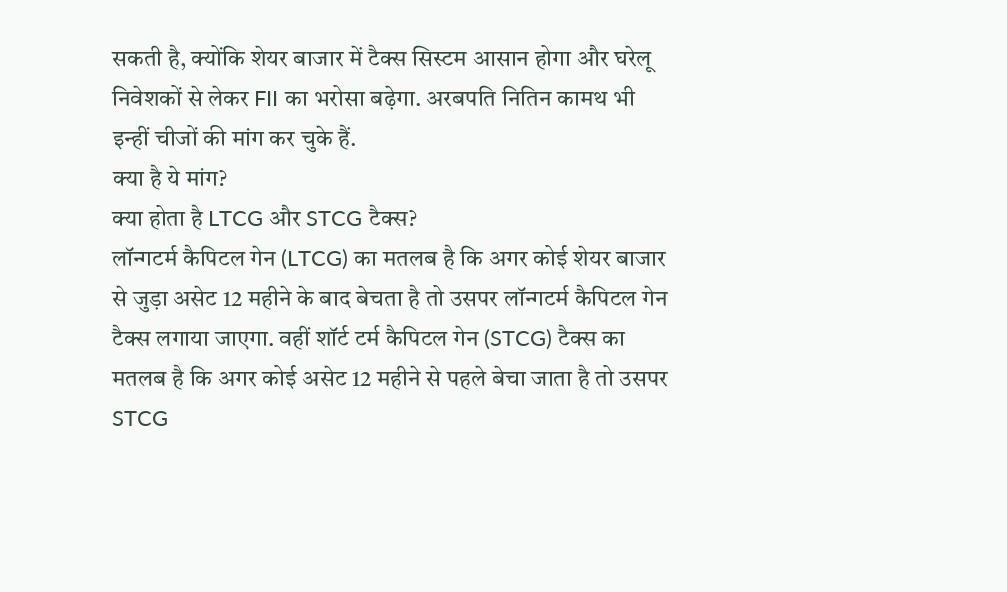सकती है, क्योंकि शेयर बाजार में टैक्स सिस्टम आसान होगा और घरेलू निवेशकों से लेकर FII का भरोसा बढ़ेगा. अरबपति नितिन कामथ भी इन्हीं चीजों की मांग कर चुके हैं.
क्या है ये मांग?
क्या होता है LTCG और STCG टैक्स?
लॉन्गटर्म कैपिटल गेन (LTCG) का मतलब है कि अगर कोई शेयर बाजार से जुड़ा असेट 12 महीने के बाद बेचता है तो उसपर लॉन्गटर्म कैपिटल गेन टैक्स लगाया जाएगा. वहीं शॉर्ट टर्म कैपिटल गेन (STCG) टैक्स का मतलब है कि अगर कोई असेट 12 महीने से पहले बेचा जाता है तो उसपर STCG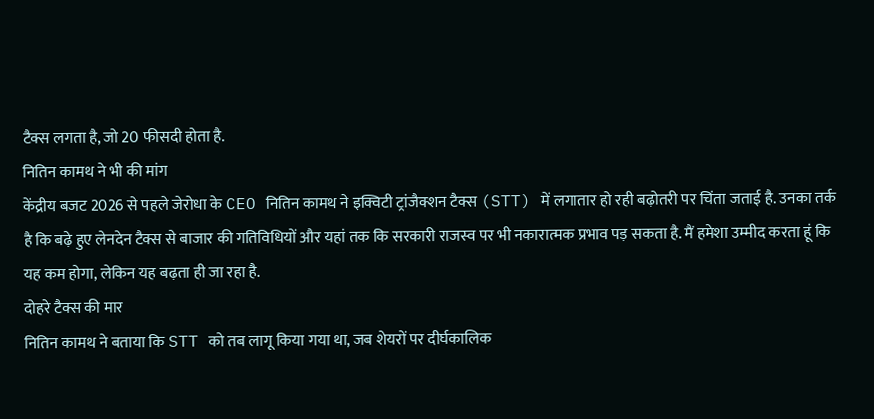टैक्स लगता है, जो 20 फीसदी होता है.
नितिन कामथ ने भी की मांग
केंद्रीय बजट 2026 से पहले जेरोधा के CEO नितिन कामथ ने इक्विटी ट्रांजैक्शन टैक्स (STT) में लगातार हो रही बढ़ोतरी पर चिंता जताई है. उनका तर्क है कि बढ़े हुए लेनदेन टैक्स से बाजार की गतिविधियों और यहां तक कि सरकारी राजस्व पर भी नकारात्मक प्रभाव पड़ सकता है. मैं हमेशा उम्मीद करता हूं कि यह कम होगा, लेकिन यह बढ़ता ही जा रहा है.
दोहरे टैक्स की मार
नितिन कामथ ने बताया कि STT को तब लागू किया गया था, जब शेयरों पर दीर्घकालिक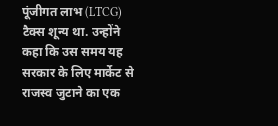पूंजीगत लाभ (LTCG) टैक्स शून्य था. उन्होंने कहा कि उस समय यह सरकार के लिए मार्केट से राजस्व जुटाने का एक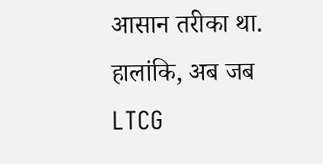आसान तरीका था. हालांकि, अब जब LTCG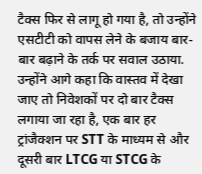टैक्स फिर से लागू हो गया है, तो उन्होंने एसटीटी को वापस लेने के बजाय बार-बार बढ़ाने के तर्क पर सवाल उठाया. उन्होंने आगे कहा कि वास्तव में देखा जाए तो निवेशकों पर दो बार टैक्स लगाया जा रहा है, एक बार हर ट्रांजैक्शन पर STT के माध्यम से और दूसरी बार LTCG या STCG के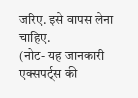जरिए. इसे वापस लेना चाहिए.
(नोट- यह जानकारी एक्सपर्ट्स की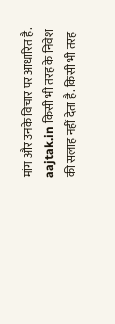मांग और उनके विचार पर आधारित है. aajtak.in किसी भी तरह के निवेश की सलाह नहीं देता है. किसी भी तरह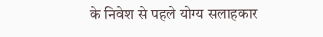के निवेश से पहले योग्य सलाहकार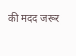की मदद जरूर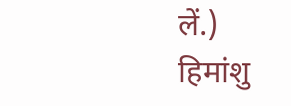लें.)
हिमांशु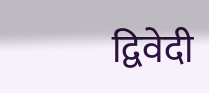द्विवेदी